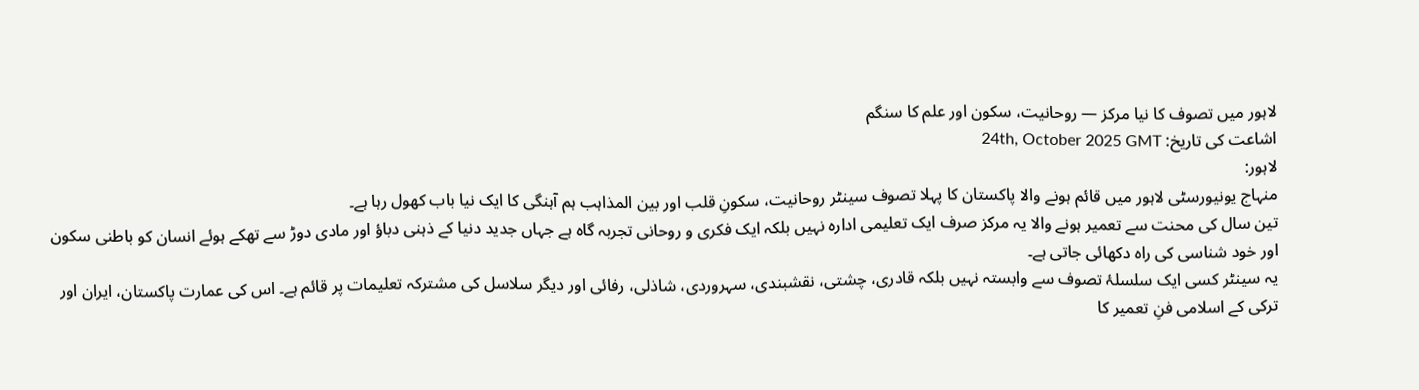لاہور میں تصوف کا نیا مرکز — روحانیت، سکون اور علم کا سنگم
اشاعت کی تاریخ: 24th, October 2025 GMT
لاہور:
منہاج یونیورسٹی لاہور میں قائم ہونے والا پاکستان کا پہلا تصوف سینٹر روحانیت، سکونِ قلب اور بین المذاہب ہم آہنگی کا ایک نیا باب کھول رہا ہے۔
تین سال کی محنت سے تعمیر ہونے والا یہ مرکز صرف ایک تعلیمی ادارہ نہیں بلکہ ایک فکری و روحانی تجربہ گاہ ہے جہاں جدید دنیا کے ذہنی دباؤ اور مادی دوڑ سے تھکے ہوئے انسان کو باطنی سکون اور خود شناسی کی راہ دکھائی جاتی ہے۔
یہ سینٹر کسی ایک سلسلۂ تصوف سے وابستہ نہیں بلکہ قادری، چشتی، نقشبندی، سہروردی، شاذلی، رفائی اور دیگر سلاسل کی مشترکہ تعلیمات پر قائم ہے۔ اس کی عمارت پاکستان، ایران اور ترکی کے اسلامی فنِ تعمیر کا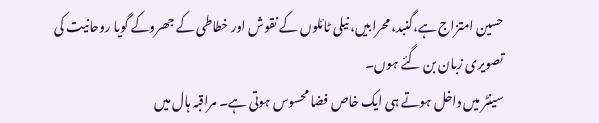حسین امتزاج ہے،گنبد، محرابیں، نیلی ٹائلوں کے نقوش اور خطاطی کے جھروکے گویا روحانیت کی تصویری زبان بن گئے ہوں۔
سینٹر میں داخل ہوتے ہی ایک خاص فضا محسوس ہوتی ہے۔ مراقبہ ہال میں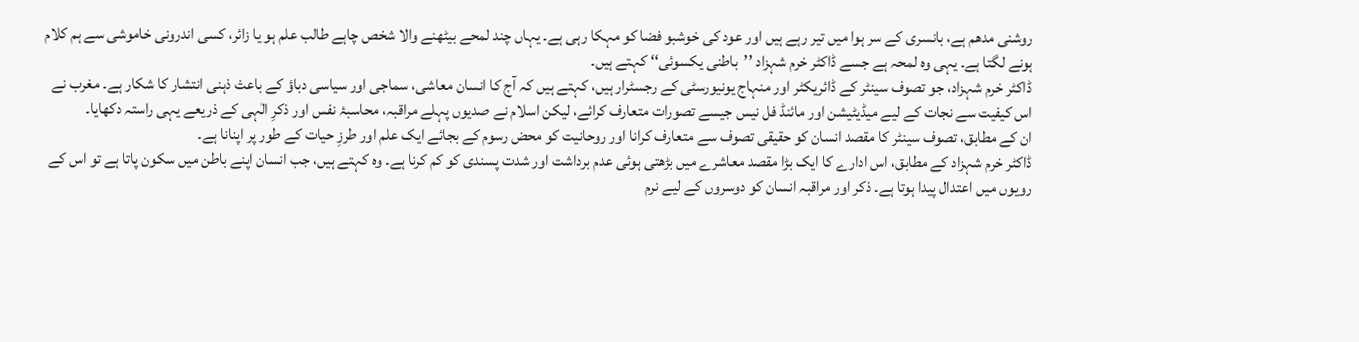روشنی مدھم ہے، بانسری کے سر ہوا میں تیر رہے ہیں اور عود کی خوشبو فضا کو مہکا رہی ہے۔ یہاں چند لمحے بیٹھنے والا شخص چاہے طالب علم ہو یا زائر، کسی اندرونی خاموشی سے ہم کلام ہونے لگتا ہے۔ یہی وہ لمحہ ہے جسے ڈاکٹر خرم شہزاد ’’باطنی یکسوئی‘‘ کہتے ہیں۔
ڈاکٹر خرم شہزاد، جو تصوف سینٹر کے ڈائریکٹر اور منہاج یونیورسٹی کے رجسٹرار ہیں، کہتے ہیں کہ آج کا انسان معاشی، سماجی اور سیاسی دباؤ کے باعث ذہنی انتشار کا شکار ہے۔ مغرب نے اس کیفیت سے نجات کے لیے میڈیٹیشن اور مائنڈ فل نیس جیسے تصورات متعارف کرائے، لیکن اسلام نے صدیوں پہلے مراقبہ، محاسبۂ نفس اور ذکرِ الٰہی کے ذریعے یہی راستہ دکھایا۔
ان کے مطابق، تصوف سینٹر کا مقصد انسان کو حقیقی تصوف سے متعارف کرانا اور روحانیت کو محض رسوم کے بجائے ایک علم اور طرزِ حیات کے طور پر اپنانا ہے۔
ڈاکٹر خرم شہزاد کے مطابق، اس ادارے کا ایک بڑا مقصد معاشرے میں بڑھتی ہوئی عدم برداشت اور شدت پسندی کو کم کرنا ہے۔ وہ کہتے ہیں، جب انسان اپنے باطن میں سکون پاتا ہے تو اس کے رویوں میں اعتدال پیدا ہوتا ہے۔ ذکر اور مراقبہ انسان کو دوسروں کے لیے نرم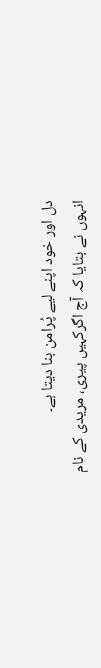دل اور خود اپنے لیے پُرامن بنا دیتا ہے۔
انہوں نے بتایا کہ آج اگرکہیں پیری، مریدی کے نام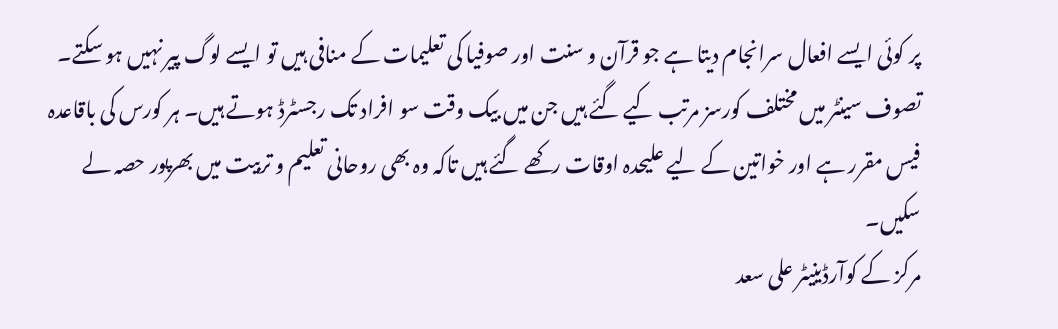پر کوئی ایسے افعال سرانجام دیتا ہے جو قرآن و سنت اور صوفیا کی تعلیمات کے منافی ہیں تو ایسے لوگ پیر نہیں ہو سکتے۔
تصوف سینٹر میں مختلف کورسز مرتب کیے گئے ہیں جن میں بیک وقت سو افراد تک رجسٹرڈ ہوتے ہیں۔ ہر کورس کی باقاعدہ فیس مقرر ہے اور خواتین کے لیے علیحدہ اوقات رکھے گئے ہیں تاکہ وہ بھی روحانی تعلیم و تربیت میں بھرپور حصہ لے سکیں۔
مرکز کے کوآرڈینیٹر علی سعد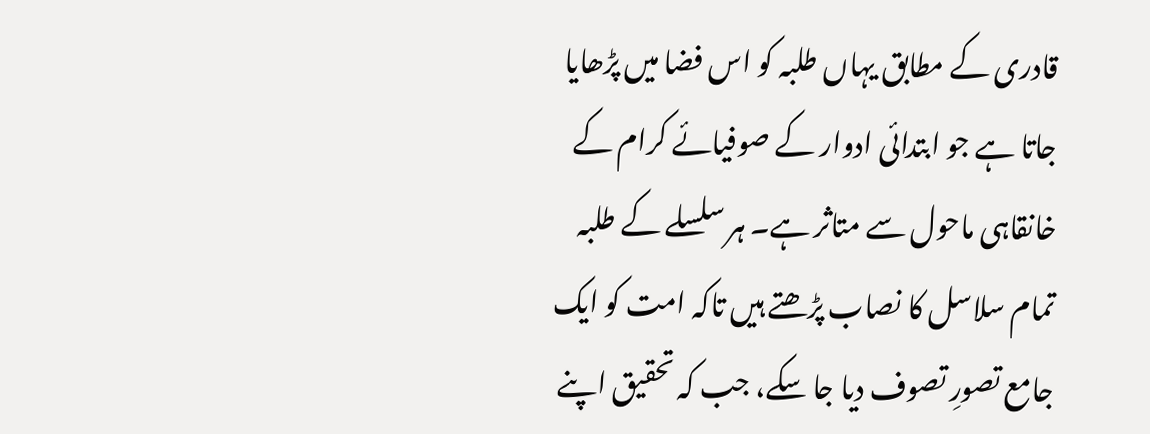قادری کے مطابق یہاں طلبہ کو اس فضا میں پڑھایا جاتا ہے جو ابتدائی ادوار کے صوفیائے کرام کے خانقاہی ماحول سے متاثر ہے۔ ہر سلسلے کے طلبہ تمام سلاسل کا نصاب پڑھتے ہیں تاکہ امت کو ایک جامع تصورِ تصوف دیا جا سکے، جب کہ تحقیق اپنے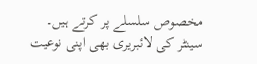مخصوص سلسلے پر کرتے ہیں۔
سینٹر کی لائبریری بھی اپنی نوعیت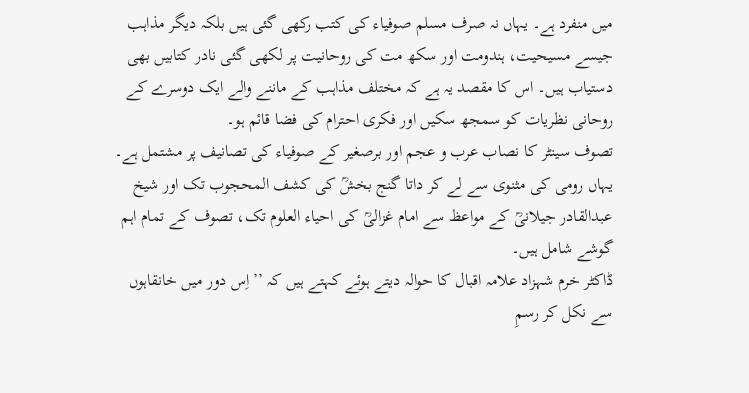میں منفرد ہے۔ یہاں نہ صرف مسلم صوفیاء کی کتب رکھی گئی ہیں بلکہ دیگر مذاہب جیسے مسیحیت، ہندومت اور سکھ مت کی روحانیت پر لکھی گئی نادر کتابیں بھی دستیاب ہیں۔ اس کا مقصد یہ ہے کہ مختلف مذاہب کے ماننے والے ایک دوسرے کے روحانی نظریات کو سمجھ سکیں اور فکری احترام کی فضا قائم ہو۔
تصوف سینٹر کا نصاب عرب و عجم اور برصغیر کے صوفیاء کی تصانیف پر مشتمل ہے۔ یہاں رومی کی مثنوی سے لے کر داتا گنج بخشؒ کی کشف المحجوب تک اور شیخ عبدالقادر جیلانیؒ کے مواعظ سے امام غزالیؒ کی احیاء العلوم تک، تصوف کے تمام اہم گوشے شامل ہیں۔
ڈاکٹر خرم شہزاد علامہ اقبال کا حوالہ دیتے ہوئے کہتے ہیں کہ ’’اِس دور میں خانقاہوں سے نکل کر رسمِ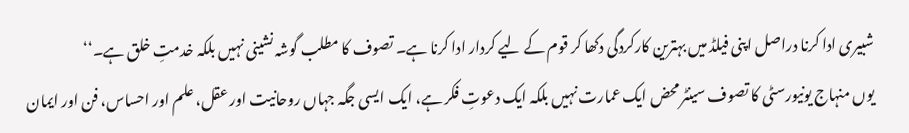شبیری ادا کرنا دراصل اپنی فیلڈ میں بہترین کارکردگی دکھا کر قوم کے لیے کردار ادا کرنا ہے۔ تصوف کا مطلب گوشہ نشینی نہیں بلکہ خدمتِ خلق ہے۔‘‘
یوں منہاج یونیورسٹی کا تصوف سینٹر محض ایک عمارت نہیں بلکہ ایک دعوتِ فکر ہے، ایک ایسی جگہ جہاں روحانیت اور عقل، علم اور احساس، فن اور ایمان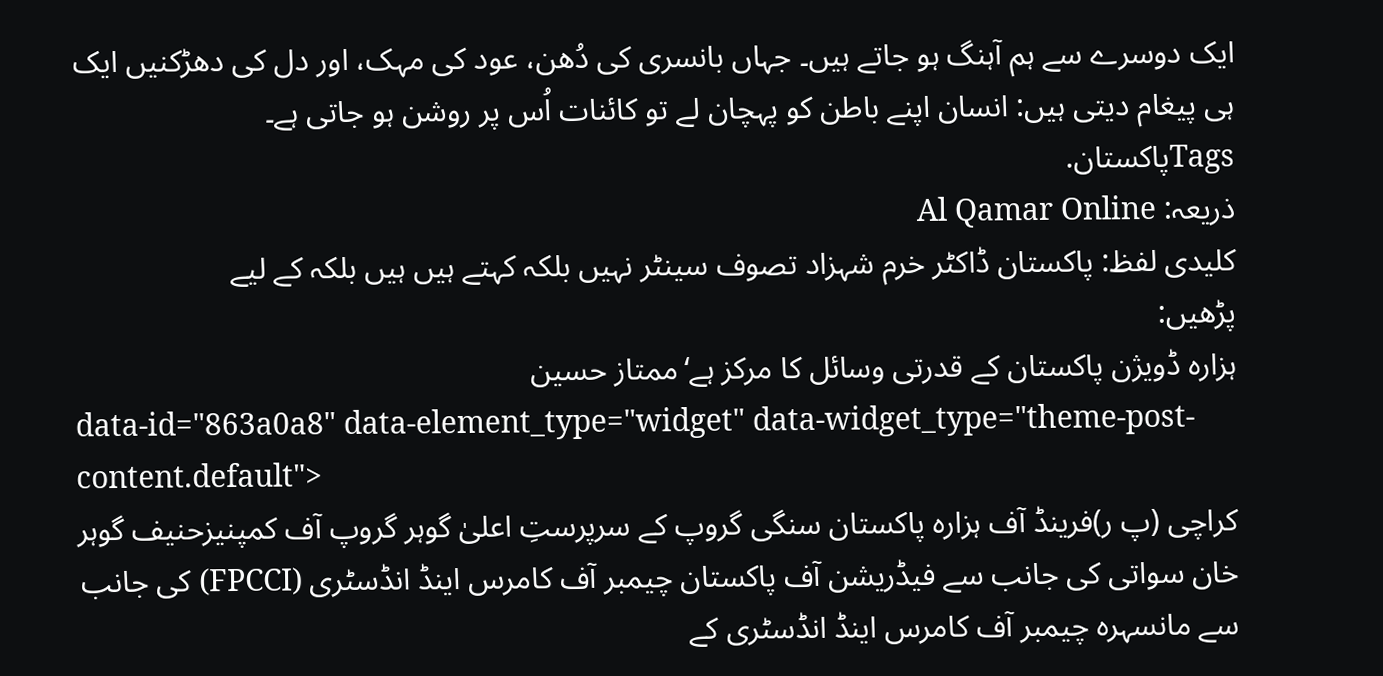ایک دوسرے سے ہم آہنگ ہو جاتے ہیں۔ جہاں بانسری کی دُھن، عود کی مہک، اور دل کی دھڑکنیں ایک ہی پیغام دیتی ہیں: انسان اپنے باطن کو پہچان لے تو کائنات اُس پر روشن ہو جاتی ہے۔
Tagsپاکستان.
ذریعہ: Al Qamar Online
کلیدی لفظ: پاکستان ڈاکٹر خرم شہزاد تصوف سینٹر نہیں بلکہ کہتے ہیں ہیں بلکہ کے لیے
پڑھیں:
ہزارہ ڈویژن پاکستان کے قدرتی وسائل کا مرکز ہے‘ممتاز حسین
data-id="863a0a8" data-element_type="widget" data-widget_type="theme-post-content.default">
کراچی (پ ر)فرینڈ آف ہزارہ پاکستان سنگی گروپ کے سرپرستِ اعلیٰ گوہر گروپ آف کمپنیزحنیف گوہر خان سواتی کی جانب سے فیڈریشن آف پاکستان چیمبر آف کامرس اینڈ انڈسٹری (FPCCI) کی جانب سے مانسہرہ چیمبر آف کامرس اینڈ انڈسٹری کے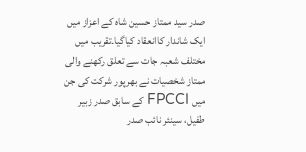صدر سید ممتاز حسین شاہ کے اعزاز میں ایک شاندار کاانعقاد کیاگیا۔تقریب میں مختلف شعبہ جات سے تعلق رکھنے والی ممتاز شخصیات نے بھرپور شرکت کی جن میں FPCCI کے سابق صدر زبیر طفیل، سینئر نائب صدر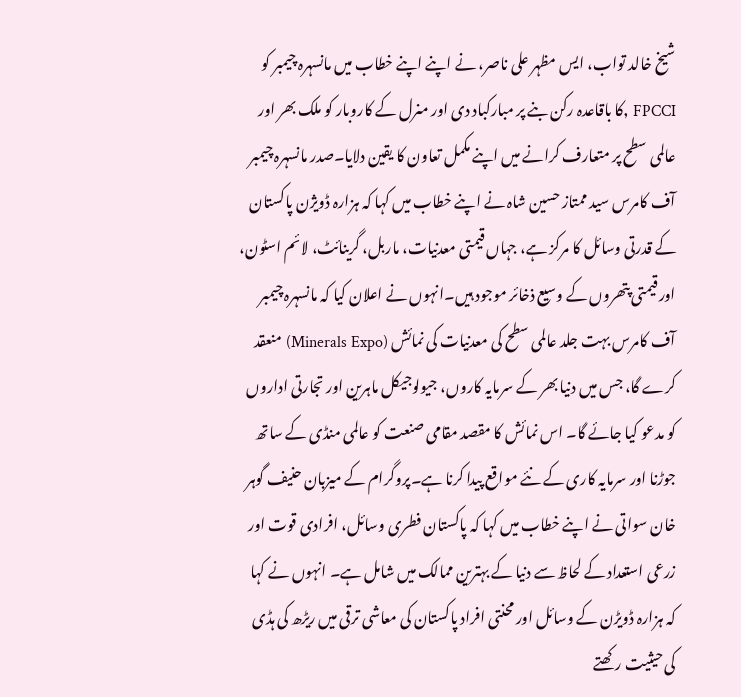شیخ خالد تواب، ایس مظہر علی ناصر، نے اپنے اپنے خطاب میں مانسہرہ چیمبر کو FPCCI ,کا باقاعدہ رکن بنے پر مبارکباد دی اور منرل کے کاروبار کو ملک بھر اور عالمی سطح پر متعارف کرانے میں اپنے مکمل تعاون کا یقین دلایا۔صدر مانسہرہ چیمبر آف کامرس سید ممتاز حسین شاہ نے اپنے خطاب میں کہا کہ ہزارہ ڈویژن پاکستان کے قدرتی وسائل کا مرکز ہے، جہاں قیمتی معدنیات، ماربل، گرینائٹ، لائم اسٹون، اور قیمتی پتھروں کے وسیع ذخائر موجود ہیں۔انہوں نے اعلان کیا کہ مانسہرہ چیمبر آف کامرس بہت جلد عالمی سطح کی معدنیات کی نمائش (Minerals Expo) منعقد کرے گا، جس میں دنیا بھر کے سرمایہ کاروں، جیولوجیکل ماہرین اور تجارتی اداروں کو مدعو کیا جائے گا۔ اس نمائش کا مقصد مقامی صنعت کو عالمی منڈی کے ساتھ جوڑنا اور سرمایہ کاری کے نئے مواقع پیدا کرنا ہے۔پروگرام کے میزبان حنیف گوہر خان سواتی نے اپنے خطاب میں کہا کہ پاکستان فطری وسائل، افرادی قوت اور زرعی استعداد کے لحاظ سے دنیا کے بہترین ممالک میں شامل ہے۔ انہوں نے کہا کہ ہزارہ ڈویڑن کے وسائل اور محنتی افراد پاکستان کی معاشی ترقی میں ریڑھ کی ہڈی کی حیثیت رکھتے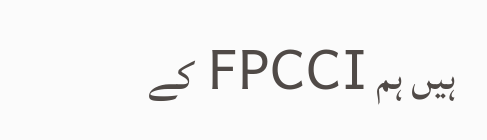ہیں ہم FPCCI کے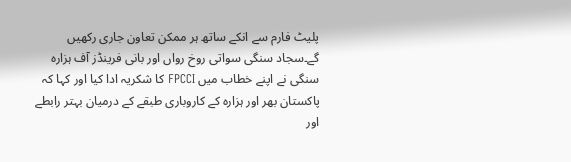پلیٹ فارم سے انکے ساتھ ہر ممکن تعاون جاری رکھیں گے۔سجاد سنگی سواتی روخ رواں اور بانی فرینڈز آف ہزارہ سنگی نے اپنے خطاب میں FPCCI کا شکریہ ادا کیا اور کہا کہ پاکستان بھر اور ہزارہ کے کاروباری طبقے کے درمیان بہتر رابطے اور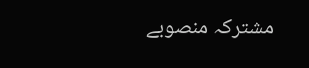مشترکہ منصوبے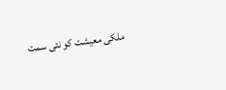ملکی معیشت کو نئی سمت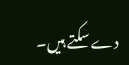دے سکتے ہیں۔